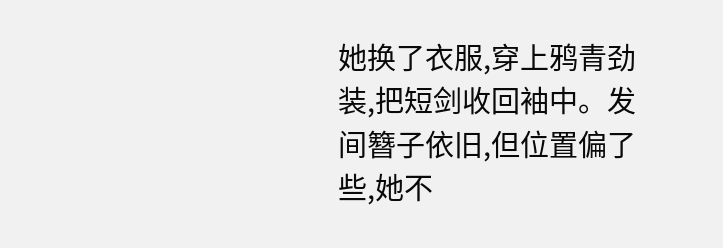她换了衣服,穿上鸦青劲装,把短剑收回袖中。发间簪子依旧,但位置偏了些,她不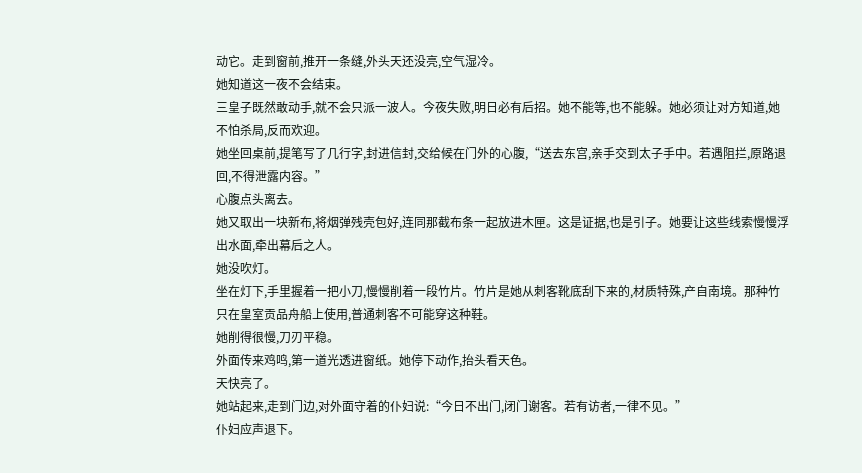动它。走到窗前,推开一条缝,外头天还没亮,空气湿冷。
她知道这一夜不会结束。
三皇子既然敢动手,就不会只派一波人。今夜失败,明日必有后招。她不能等,也不能躲。她必须让对方知道,她不怕杀局,反而欢迎。
她坐回桌前,提笔写了几行字,封进信封,交给候在门外的心腹,“送去东宫,亲手交到太子手中。若遇阻拦,原路退回,不得泄露内容。”
心腹点头离去。
她又取出一块新布,将烟弹残壳包好,连同那截布条一起放进木匣。这是证据,也是引子。她要让这些线索慢慢浮出水面,牵出幕后之人。
她没吹灯。
坐在灯下,手里握着一把小刀,慢慢削着一段竹片。竹片是她从刺客靴底刮下来的,材质特殊,产自南境。那种竹只在皇室贡品舟船上使用,普通刺客不可能穿这种鞋。
她削得很慢,刀刃平稳。
外面传来鸡鸣,第一道光透进窗纸。她停下动作,抬头看天色。
天快亮了。
她站起来,走到门边,对外面守着的仆妇说:“今日不出门,闭门谢客。若有访者,一律不见。”
仆妇应声退下。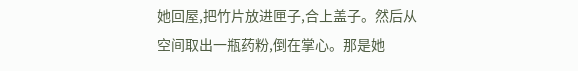她回屋,把竹片放进匣子,合上盖子。然后从空间取出一瓶药粉,倒在掌心。那是她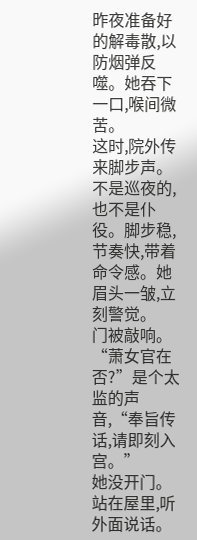昨夜准备好的解毒散,以防烟弹反噬。她吞下一口,喉间微苦。
这时,院外传来脚步声。
不是巡夜的,也不是仆役。脚步稳,节奏快,带着命令感。她眉头一皱,立刻警觉。
门被敲响。
“萧女官在否?”是个太监的声音,“奉旨传话,请即刻入宫。”
她没开门。
站在屋里,听外面说话。